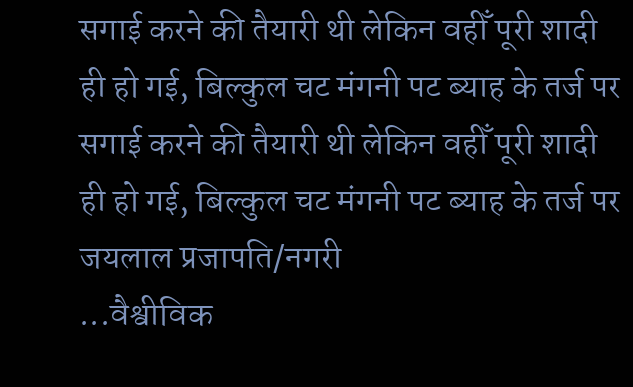सगाई करने की तैयारी थी लेकिन वहीँ पूरी शादी ही हो गई, बिल्कुल चट मंगनी पट ब्याह के तर्ज पर
सगाई करने की तैयारी थी लेकिन वहीँ पूरी शादी ही हो गई, बिल्कुल चट मंगनी पट ब्याह के तर्ज पर
जयलाल प्रजापति/नगरी
...वैश्वीविक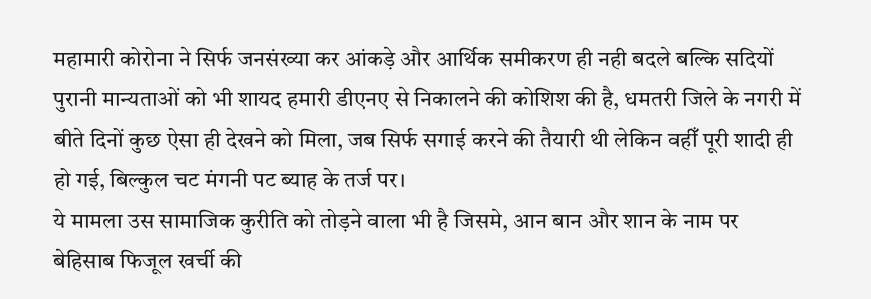महामारी कोरोना ने सिर्फ जनसंख्या कर आंकड़े और आर्थिक समीकरण ही नही बदले बल्कि सदियों पुरानी मान्यताओं को भी शायद हमारी डीएनए से निकालने की कोशिश की है, धमतरी जिले के नगरी में बीते दिनों कुछ ऐसा ही देखने को मिला, जब सिर्फ सगाई करने की तैयारी थी लेकिन वहीँ पूरी शादी ही हो गई, बिल्कुल चट मंगनी पट ब्याह के तर्ज पर।
ये मामला उस सामाजिक कुरीति को तोड़ने वाला भी है जिसमे, आन बान और शान के नाम पर बेहिसाब फिजूल खर्ची की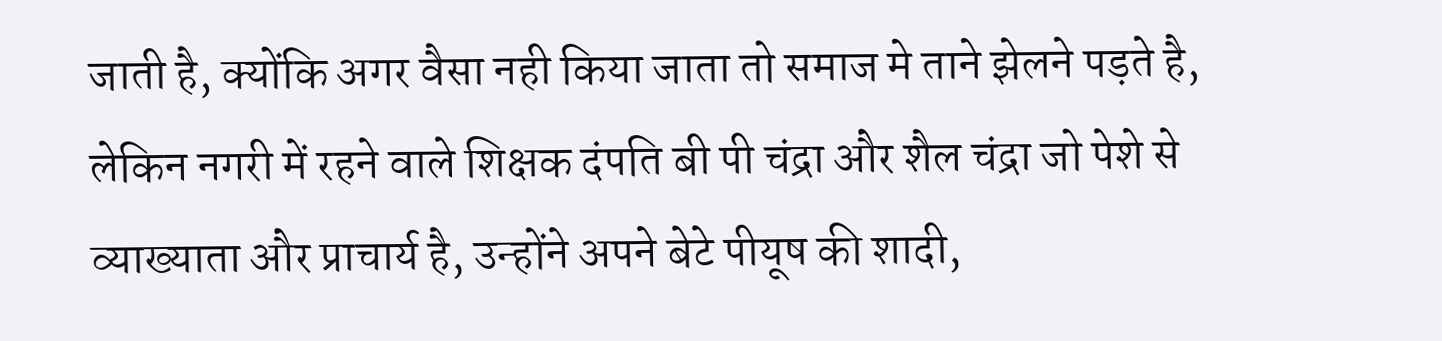जाती है, क्योंकि अगर वैसा नही किया जाता तो समाज मे ताने झेलने पड़ते है, लेकिन नगरी में रहने वाले शिक्षक दंपति बी पी चंद्रा और शैल चंद्रा जो पेशे से व्याख्याता और प्राचार्य है, उन्होंने अपने बेटे पीयूष की शादी,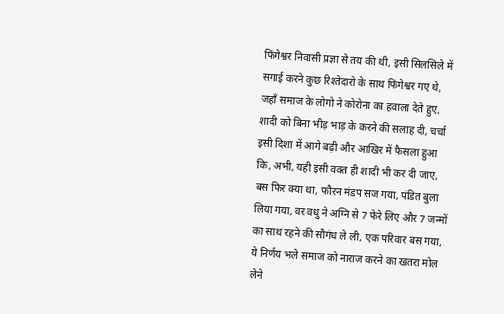फिंगेश्वर निवासी प्रज्ञा से तय की थी, इसी सिलसिले में सगाई करने कुछ रिश्तेदारो के साथ फिंगेश्वर गए थे, जहाँ समाज के लोगो ने कोरोना का हवाला देते हुए, शादी को बिना भीड़ भाड़ के करने की सलाह दी, चर्चा इसी दिशा में आगे बढ़ी और आखिर में फैसला हुआ कि, अभी, यही इसी वक्त ही शादी भी कर दी जाए, बस फिर क्या था, फौरन मंडप सज गया, पंडित बुला लिया गया, वर वधु ने अग्नि से 7 फेरे लिए और 7 जन्मों का साथ रहने की सौगंध ले ली, एक परिवार बस गया, ये निर्णय भले समाज को नाराज करने का खतरा मोल लेने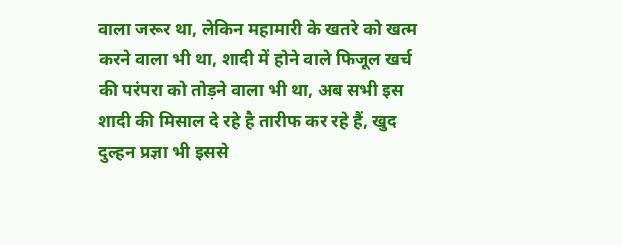वाला जरूर था, लेकिन महामारी के खतरे को खत्म करने वाला भी था, शादी में होने वाले फिजूल खर्च की परंपरा को तोड़ने वाला भी था, अब सभी इस शादी की मिसाल दे रहे है तारीफ कर रहे हैं, खुद दुल्हन प्रज्ञा भी इससे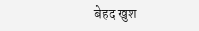बेहद खुश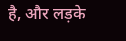है, और लड़के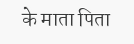के माता पिता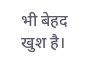भी बेहद खुश है।